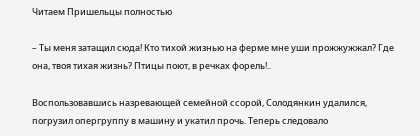Читаем Пришельцы полностью

– Ты меня затащил сюда! Кто тихой жизнью на ферме мне уши прожжужжал? Где она, твоя тихая жизнь? Птицы поют, в речках форель!..

Воспользовавшись назревающей семейной ссорой, Солодянкин удалился, погрузил опергруппу в машину и укатил прочь. Теперь следовало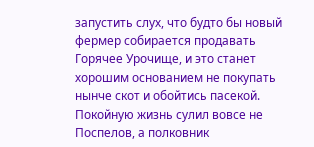запустить слух, что будто бы новый фермер собирается продавать Горячее Урочище, и это станет хорошим основанием не покупать нынче скот и обойтись пасекой. Покойную жизнь сулил вовсе не Поспелов, а полковник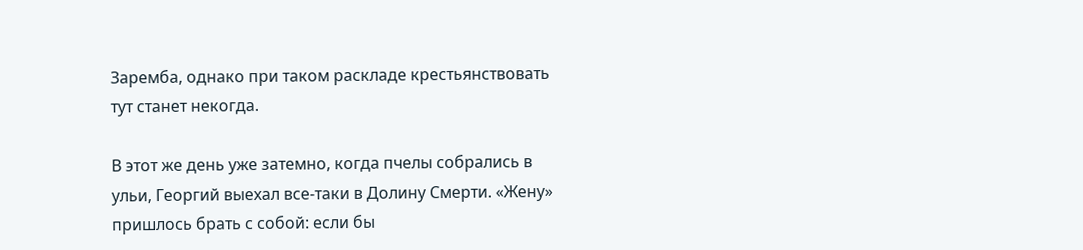Заремба, однако при таком раскладе крестьянствовать тут станет некогда.

В этот же день уже затемно, когда пчелы собрались в ульи, Георгий выехал все-таки в Долину Смерти. «Жену» пришлось брать с собой: если бы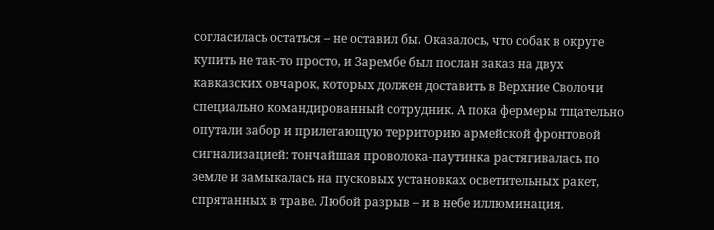согласилась остаться – не оставил бы. Оказалось, что собак в округе купить не так-то просто, и Зарембе был послан заказ на двух кавказских овчарок, которых должен доставить в Верхние Сволочи специально командированный сотрудник. А пока фермеры тщательно опутали забор и прилегающую территорию армейской фронтовой сигнализацией: тончайшая проволока-паутинка растягивалась по земле и замыкалась на пусковых установках осветительных ракет, спрятанных в траве. Любой разрыв – и в небе иллюминация.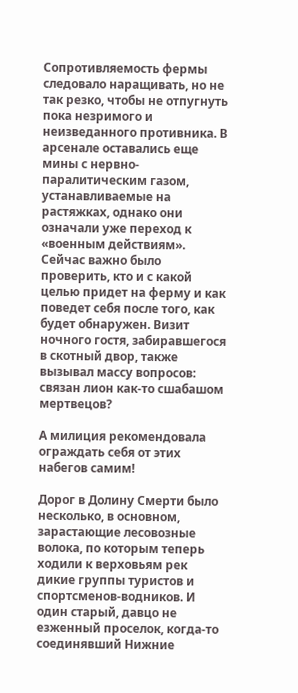Сопротивляемость фермы следовало наращивать, но не так резко, чтобы не отпугнуть пока незримого и неизведанного противника. В арсенале оставались еще мины с нервно-паралитическим газом, устанавливаемые на растяжках, однако они означали уже переход к «военным действиям». Сейчас важно было проверить, кто и с какой целью придет на ферму и как поведет себя после того, как будет обнаружен. Визит ночного гостя, забиравшегося в скотный двор, также вызывал массу вопросов: связан лион как-то сшабашом мертвецов?

А милиция рекомендовала ограждать себя от этих набегов самим!

Дорог в Долину Смерти было несколько, в основном, зарастающие лесовозные волока, по которым теперь ходили к верховьям рек дикие группы туристов и спортсменов-водников. И один старый, давцо не езженный проселок, когда-то соединявший Нижние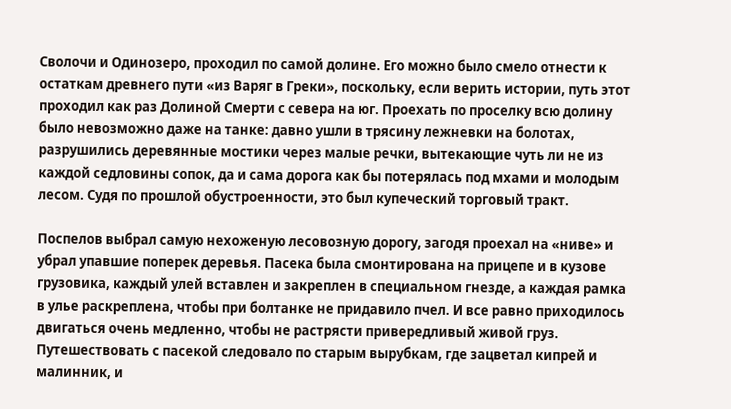Сволочи и Одинозеро, проходил по самой долине. Его можно было смело отнести к остаткам древнего пути «из Варяг в Греки», поскольку, если верить истории, путь этот проходил как раз Долиной Смерти с севера на юг. Проехать по проселку всю долину было невозможно даже на танке: давно ушли в трясину лежневки на болотах, разрушились деревянные мостики через малые речки, вытекающие чуть ли не из каждой седловины сопок, да и сама дорога как бы потерялась под мхами и молодым лесом. Судя по прошлой обустроенности, это был купеческий торговый тракт.

Поспелов выбрал самую нехоженую лесовозную дорогу, загодя проехал на «ниве» и убрал упавшие поперек деревья. Пасека была смонтирована на прицепе и в кузове грузовика, каждый улей вставлен и закреплен в специальном гнезде, а каждая рамка в улье раскреплена, чтобы при болтанке не придавило пчел. И все равно приходилось двигаться очень медленно, чтобы не растрясти привередливый живой груз. Путешествовать с пасекой следовало по старым вырубкам, где зацветал кипрей и малинник, и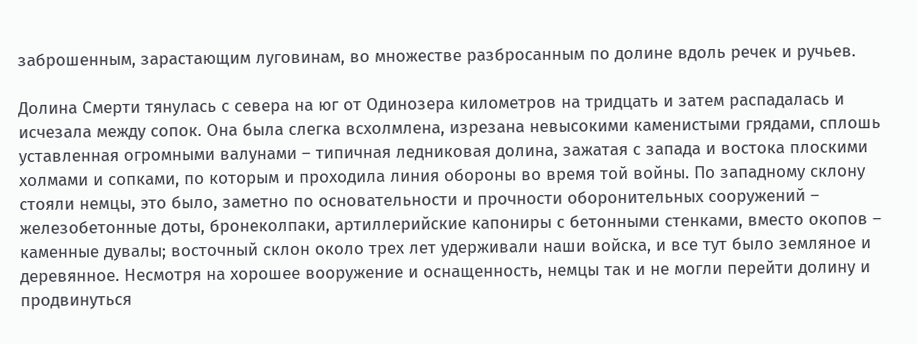заброшенным, зарастающим луговинам, во множестве разбросанным по долине вдоль речек и ручьев.

Долина Смерти тянулась с севера на юг от Одинозера километров на тридцать и затем распадалась и исчезала между сопок. Она была слегка всхолмлена, изрезана невысокими каменистыми грядами, сплошь уставленная огромными валунами – типичная ледниковая долина, зажатая с запада и востока плоскими холмами и сопками, по которым и проходила линия обороны во время той войны. По западному склону стояли немцы, это было, заметно по основательности и прочности оборонительных сооружений – железобетонные доты, бронеколпаки, артиллерийские капониры с бетонными стенками, вместо окопов – каменные дувалы; восточный склон около трех лет удерживали наши войска, и все тут было земляное и деревянное. Несмотря на хорошее вооружение и оснащенность, немцы так и не могли перейти долину и продвинуться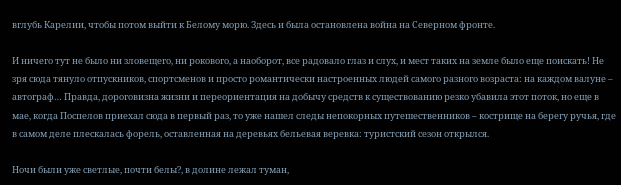вглубь Карелии, чтобы потом выйти к Белому морю. Здесь и была остановлена война на Северном фронте.

И ничего тут не было ни зловещего, ни рокового, а наоборот, все радовало глаз и слух, и мест таких на земле было еще поискать! Не зря сюда тянуло отпускников, спортсменов и просто романтически настроенных людей самого разного возраста: на каждом валуне – автограф… Правда, дороговизна жизни и переориентация на добычу средств к существованию резко убавила этот поток, но еще в мае, когда Поспелов приехал сюда в первый раз, то уже нашел следы непокорных путешественников – кострище на берегу ручья, где в самом деле плескалась форель, оставленная на деревьях бельевая веревка: туристский сезон открылся.

Ночи были уже светлые, почти белы?, в долине лежал туман,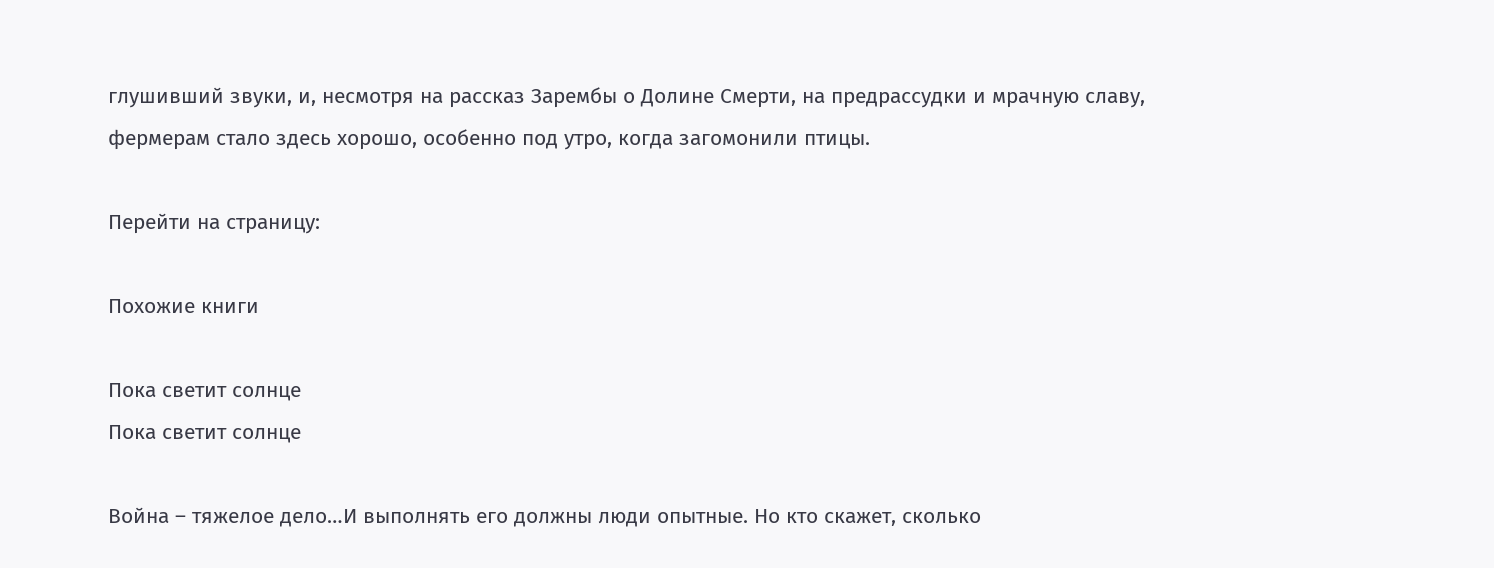глушивший звуки, и, несмотря на рассказ Зарембы о Долине Смерти, на предрассудки и мрачную славу, фермерам стало здесь хорошо, особенно под утро, когда загомонили птицы.

Перейти на страницу:

Похожие книги

Пока светит солнце
Пока светит солнце

Война – тяжелое дело…И выполнять его должны люди опытные. Но кто скажет, сколько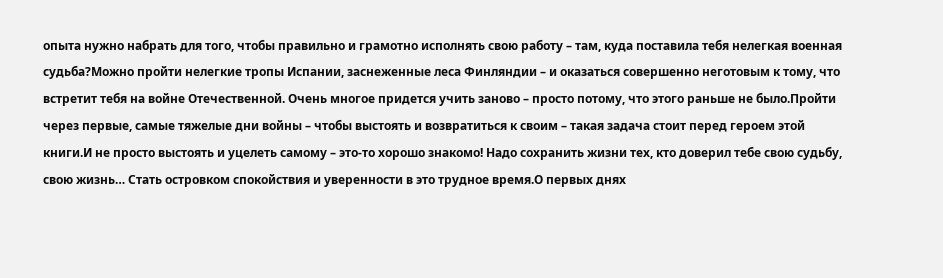опыта нужно набрать для того, чтобы правильно и грамотно исполнять свою работу – там, куда поставила тебя нелегкая военная судьба?Можно пройти нелегкие тропы Испании, заснеженные леса Финляндии – и оказаться совершенно неготовым к тому, что встретит тебя на войне Отечественной. Очень многое придется учить заново – просто потому, что этого раньше не было.Пройти через первые, самые тяжелые дни войны – чтобы выстоять и возвратиться к своим – такая задача стоит перед героем этой книги.И не просто выстоять и уцелеть самому – это-то хорошо знакомо! Надо сохранить жизни тех, кто доверил тебе свою судьбу, свою жизнь… Стать островком спокойствия и уверенности в это трудное время.О первых днях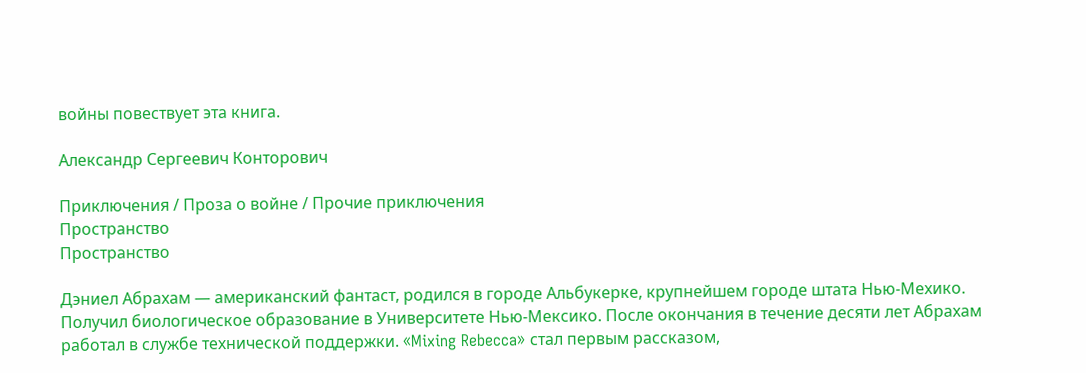войны повествует эта книга.

Александр Сергеевич Конторович

Приключения / Проза о войне / Прочие приключения
Пространство
Пространство

Дэниел Абрахам — американский фантаст, родился в городе Альбукерке, крупнейшем городе штата Нью-Мехико. Получил биологическое образование в Университете Нью-Мексико. После окончания в течение десяти лет Абрахам работал в службе технической поддержки. «Mixing Rebecca» стал первым рассказом,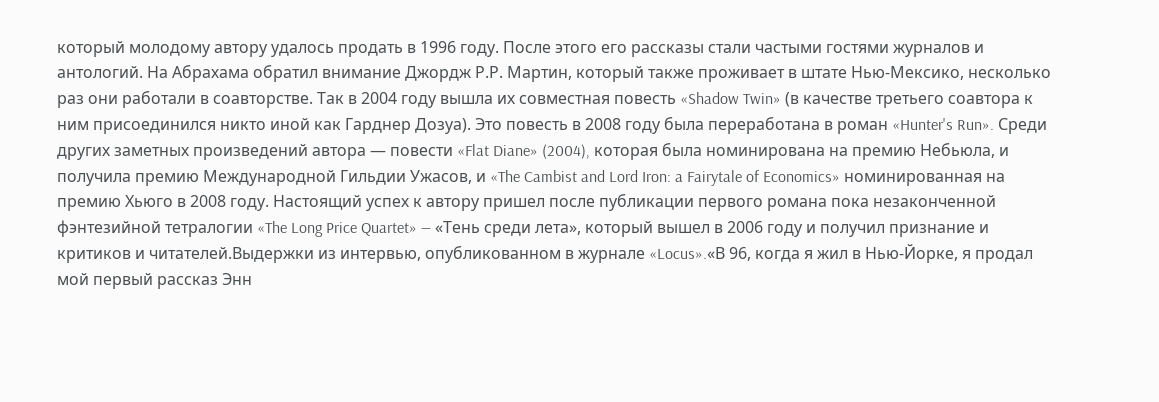который молодому автору удалось продать в 1996 году. После этого его рассказы стали частыми гостями журналов и антологий. На Абрахама обратил внимание Джордж Р.Р. Мартин, который также проживает в штате Нью-Мексико, несколько раз они работали в соавторстве. Так в 2004 году вышла их совместная повесть «Shadow Twin» (в качестве третьего соавтора к ним присоединился никто иной как Гарднер Дозуа). Это повесть в 2008 году была переработана в роман «Hunter's Run». Среди других заметных произведений автора — повести «Flat Diane» (2004), которая была номинирована на премию Небьюла, и получила премию Международной Гильдии Ужасов, и «The Cambist and Lord Iron: a Fairytale of Economics» номинированная на премию Хьюго в 2008 году. Настоящий успех к автору пришел после публикации первого романа пока незаконченной фэнтезийной тетралогии «The Long Price Quartet» — «Тень среди лета», который вышел в 2006 году и получил признание и критиков и читателей.Выдержки из интервью, опубликованном в журнале «Locus».«В 96, когда я жил в Нью-Йорке, я продал мой первый рассказ Энн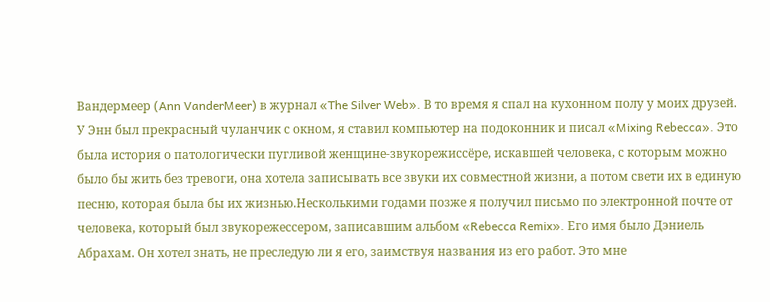Вандермеер (Ann VanderMeer) в журнал «The Silver Web». В то время я спал на кухонном полу у моих друзей. У Энн был прекрасный чуланчик с окном, я ставил компьютер на подоконник и писал «Mixing Rebecca». Это была история о патологически пугливой женщине-звукорежиссёре, искавшей человека, с которым можно было бы жить без тревоги, она хотела записывать все звуки их совместной жизни, а потом свети их в единую песню, которая была бы их жизнью.Несколькими годами позже я получил письмо по электронной почте от человека, который был звукорежессером, записавшим альбом «Rebecca Remix». Его имя было Дэниель Абрахам. Он хотел знать, не преследую ли я его, заимствуя названия из его работ. Это мне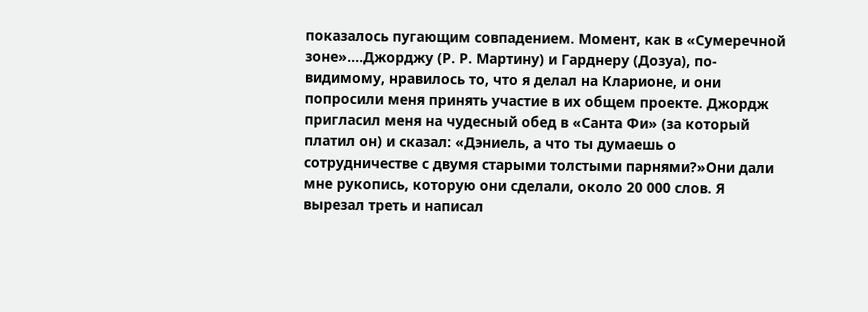показалось пугающим совпадением. Момент, как в «Сумеречной зоне»....Джорджу (Р. Р. Мартину) и Гарднеру (Дозуа), по-видимому, нравилось то, что я делал на Кларионе, и они попросили меня принять участие в их общем проекте. Джордж пригласил меня на чудесный обед в «Санта Фи» (за который платил он) и сказал: «Дэниель, а что ты думаешь о сотрудничестве с двумя старыми толстыми парнями?»Они дали мне рукопись, которую они сделали, около 20 000 слов. Я вырезал треть и написал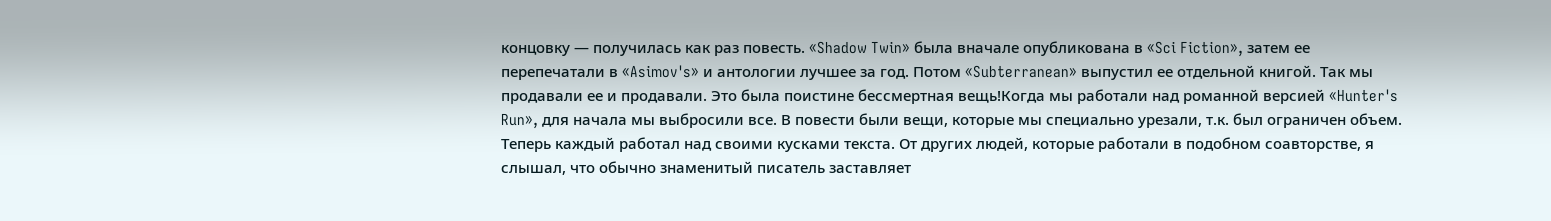концовку — получилась как раз повесть. «Shadow Twin» была вначале опубликована в «Sci Fiction», затем ее перепечатали в «Asimov's» и антологии лучшее за год. Потом «Subterranean» выпустил ее отдельной книгой. Так мы продавали ее и продавали. Это была поистине бессмертная вещь!Когда мы работали над романной версией «Hunter's Run», для начала мы выбросили все. В повести были вещи, которые мы специально урезали, т.к. был ограничен объем. Теперь каждый работал над своими кусками текста. От других людей, которые работали в подобном соавторстве, я слышал, что обычно знаменитый писатель заставляет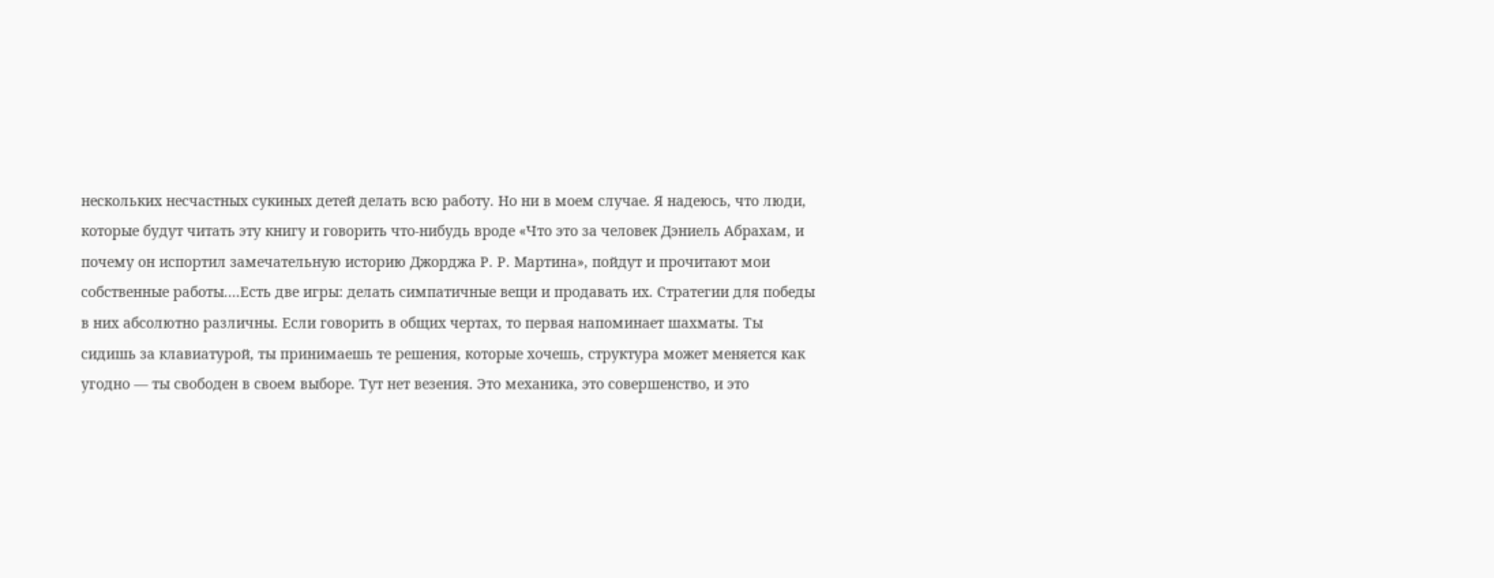нескольких несчастных сукиных детей делать всю работу. Но ни в моем случае. Я надеюсь, что люди, которые будут читать эту книгу и говорить что-нибудь вроде «Что это за человек Дэниель Абрахам, и почему он испортил замечательную историю Джорджа Р. Р. Мартина», пойдут и прочитают мои собственные работы....Есть две игры: делать симпатичные вещи и продавать их. Стратегии для победы в них абсолютно различны. Если говорить в общих чертах, то первая напоминает шахматы. Ты сидишь за клавиатурой, ты принимаешь те решения, которые хочешь, структура может меняется как угодно — ты свободен в своем выборе. Тут нет везения. Это механика, это совершенство, и это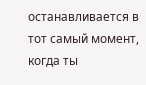останавливается в тот самый момент, когда ты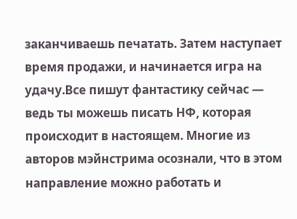заканчиваешь печатать. Затем наступает время продажи, и начинается игра на удачу.Все пишут фантастику сейчас — ведь ты можешь писать НФ, которая происходит в настоящем. Многие из авторов мэйнстрима осознали, что в этом направление можно работать и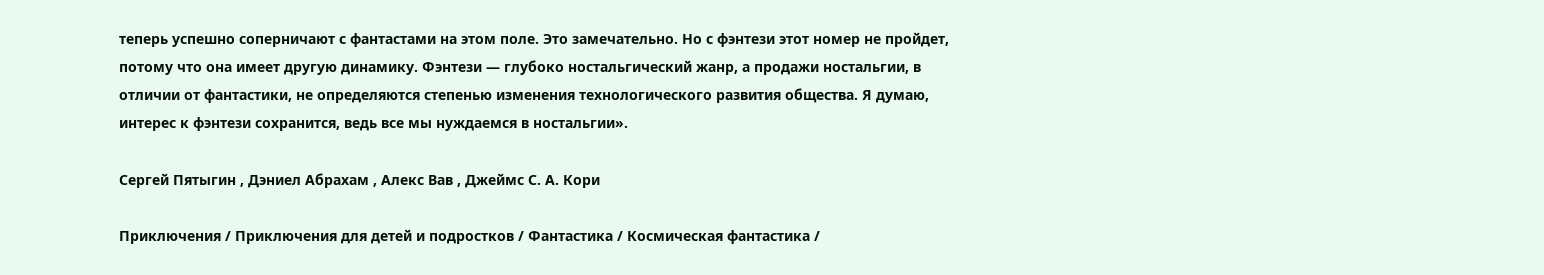теперь успешно соперничают с фантастами на этом поле. Это замечательно. Но с фэнтези этот номер не пройдет, потому что она имеет другую динамику. Фэнтези — глубоко ностальгический жанр, а продажи ностальгии, в отличии от фантастики, не определяются степенью изменения технологического развития общества. Я думаю, интерес к фэнтези сохранится, ведь все мы нуждаемся в ностальгии».

Сергей Пятыгин , Дэниел Абрахам , Алекс Вав , Джеймс С. А. Кори

Приключения / Приключения для детей и подростков / Фантастика / Космическая фантастика /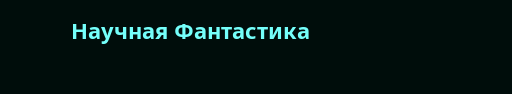Научная Фантастика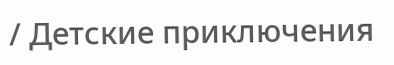/ Детские приключения